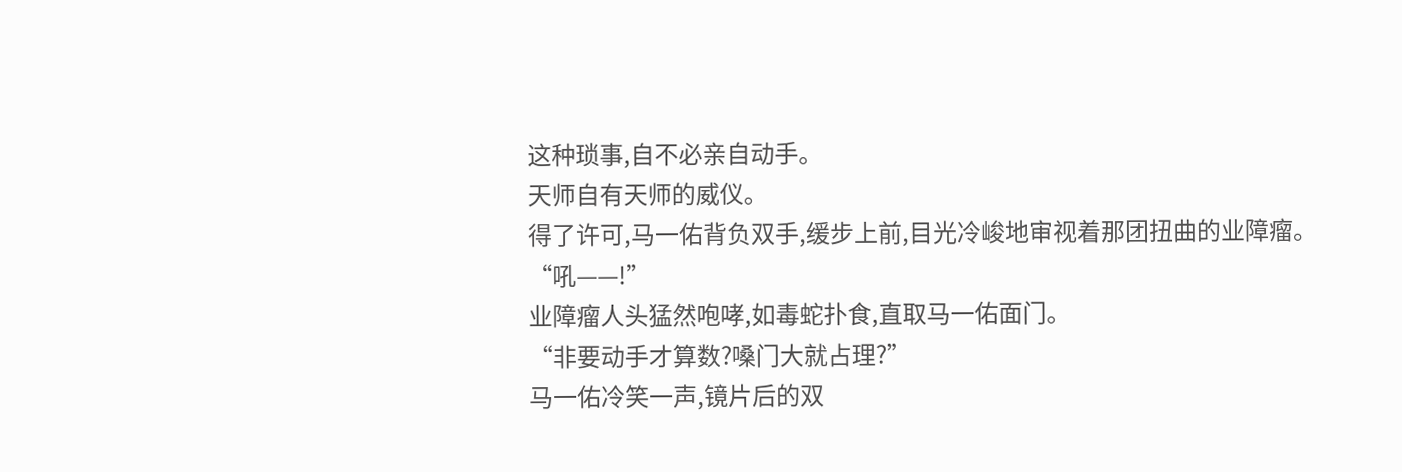这种琐事,自不必亲自动手。
天师自有天师的威仪。
得了许可,马一佑背负双手,缓步上前,目光冷峻地审视着那团扭曲的业障瘤。
“吼——!”
业障瘤人头猛然咆哮,如毒蛇扑食,直取马一佑面门。
“非要动手才算数?嗓门大就占理?”
马一佑冷笑一声,镜片后的双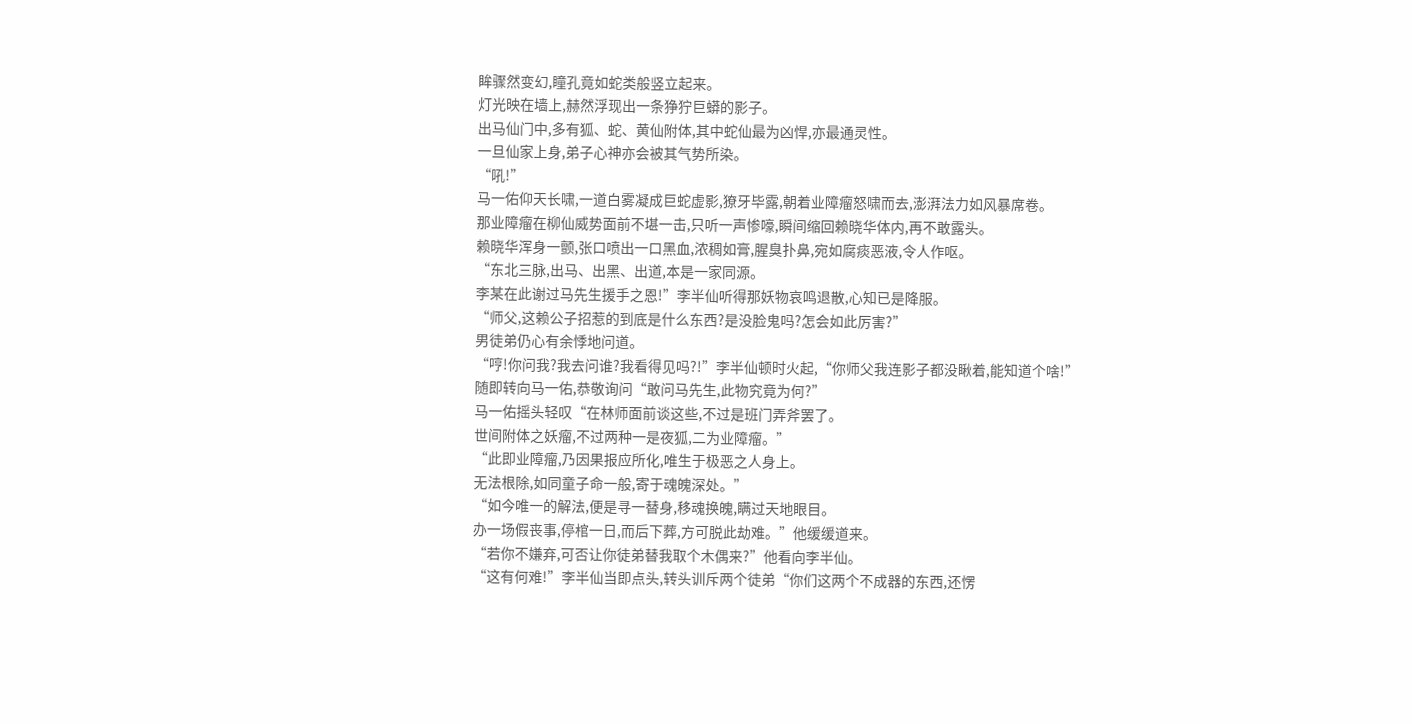眸骤然变幻,瞳孔竟如蛇类般竖立起来。
灯光映在墙上,赫然浮现出一条狰狞巨蟒的影子。
出马仙门中,多有狐、蛇、黄仙附体,其中蛇仙最为凶悍,亦最通灵性。
一旦仙家上身,弟子心神亦会被其气势所染。
“吼!”
马一佑仰天长啸,一道白雾凝成巨蛇虚影,獠牙毕露,朝着业障瘤怒啸而去,澎湃法力如风暴席卷。
那业障瘤在柳仙威势面前不堪一击,只听一声惨嚎,瞬间缩回赖晓华体内,再不敢露头。
赖晓华浑身一颤,张口喷出一口黑血,浓稠如膏,腥臭扑鼻,宛如腐痰恶液,令人作呕。
“东北三脉,出马、出黑、出道,本是一家同源。
李某在此谢过马先生援手之恩!”李半仙听得那妖物哀鸣退散,心知已是降服。
“师父,这赖公子招惹的到底是什么东西?是没脸鬼吗?怎会如此厉害?”
男徒弟仍心有余悸地问道。
“哼!你问我?我去问谁?我看得见吗?!”李半仙顿时火起,“你师父我连影子都没瞅着,能知道个啥!”
随即转向马一佑,恭敬询问“敢问马先生,此物究竟为何?”
马一佑摇头轻叹“在林师面前谈这些,不过是班门弄斧罢了。
世间附体之妖瘤,不过两种一是夜狐,二为业障瘤。”
“此即业障瘤,乃因果报应所化,唯生于极恶之人身上。
无法根除,如同童子命一般,寄于魂魄深处。”
“如今唯一的解法,便是寻一替身,移魂换魄,瞒过天地眼目。
办一场假丧事,停棺一日,而后下葬,方可脱此劫难。”他缓缓道来。
“若你不嫌弃,可否让你徒弟替我取个木偶来?”他看向李半仙。
“这有何难!”李半仙当即点头,转头训斥两个徒弟“你们这两个不成器的东西,还愣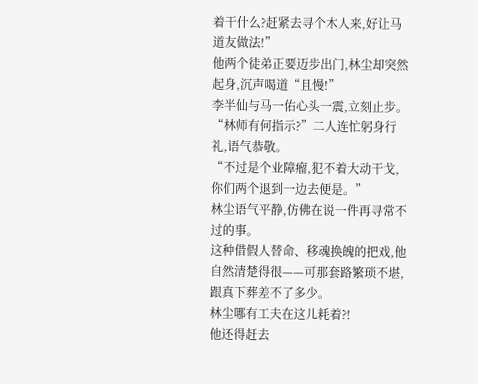着干什么?赶紧去寻个木人来,好让马道友做法!”
他两个徒弟正要迈步出门,林尘却突然起身,沉声喝道“且慢!”
李半仙与马一佑心头一震,立刻止步。
“林师有何指示?”二人连忙躬身行礼,语气恭敬。
“不过是个业障瘤,犯不着大动干戈,你们两个退到一边去便是。”
林尘语气平静,仿佛在说一件再寻常不过的事。
这种借假人替命、移魂换魄的把戏,他自然清楚得很——可那套路繁琐不堪,跟真下葬差不了多少。
林尘哪有工夫在这儿耗着?!
他还得赶去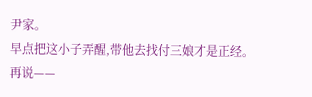尹家。
早点把这小子弄醒,带他去找付三娘才是正经。
再说——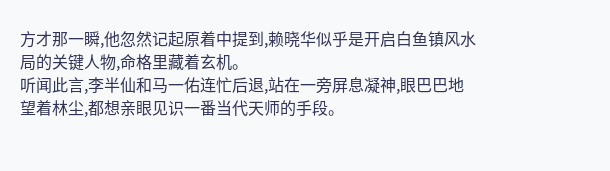方才那一瞬,他忽然记起原着中提到,赖晓华似乎是开启白鱼镇风水局的关键人物,命格里藏着玄机。
听闻此言,李半仙和马一佑连忙后退,站在一旁屏息凝神,眼巴巴地望着林尘,都想亲眼见识一番当代天师的手段。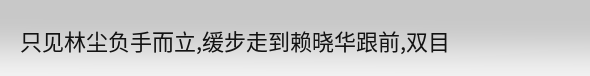只见林尘负手而立,缓步走到赖晓华跟前,双目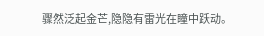骤然泛起金芒,隐隐有雷光在瞳中跃动。